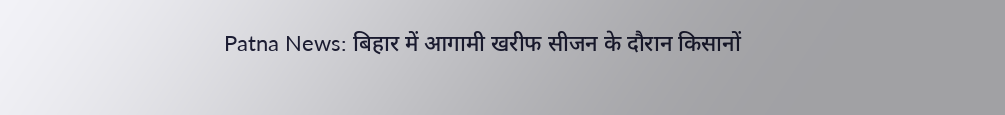Patna News: बिहार में आगामी खरीफ सीजन के दौरान किसानों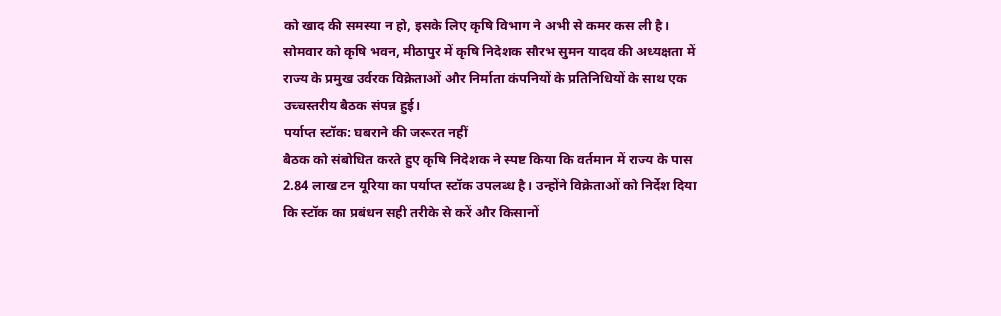को खाद की समस्या न हो, इसके लिए कृषि विभाग ने अभी से कमर कस ली है। सोमवार को कृषि भवन, मीठापुर में कृषि निदेशक सौरभ सुमन यादव की अध्यक्षता में राज्य के प्रमुख उर्वरक विक्रेताओं और निर्माता कंपनियों के प्रतिनिधियों के साथ एक उच्चस्तरीय बैठक संपन्न हुई।
पर्याप्त स्टॉक: घबराने की जरूरत नहीं
बैठक को संबोधित करते हुए कृषि निदेशक ने स्पष्ट किया कि वर्तमान में राज्य के पास 2.84 लाख टन यूरिया का पर्याप्त स्टॉक उपलब्ध है। उन्होंने विक्रेताओं को निर्देश दिया कि स्टॉक का प्रबंधन सही तरीके से करें और किसानों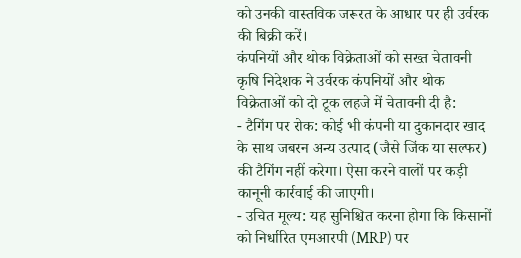को उनकी वास्तविक जरूरत के आधार पर ही उर्वरक की बिक्री करें।
कंपनियों और थोक विक्रेताओं को सख्त चेतावनी
कृषि निदेशक ने उर्वरक कंपनियों और थोक विक्रेताओं को दो टूक लहजे में चेतावनी दी है:
- टैगिंग पर रोक: कोई भी कंपनी या दुकानदार खाद के साथ जबरन अन्य उत्पाद (जैसे जिंक या सल्फर) की टैगिंग नहीं करेगा। ऐसा करने वालों पर कड़ी कानूनी कार्रवाई की जाएगी।
- उचित मूल्य: यह सुनिश्चित करना होगा कि किसानों को निर्धारित एमआरपी (MRP) पर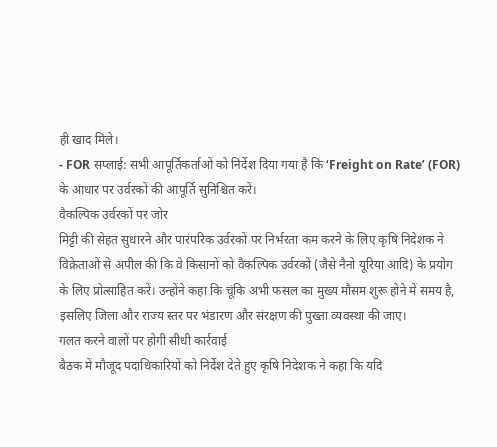ही खाद मिले।
- FOR सप्लाई: सभी आपूर्तिकर्ताओं को निर्देश दिया गया है कि ‘Freight on Rate’ (FOR) के आधार पर उर्वरकों की आपूर्ति सुनिश्चित करें।
वैकल्पिक उर्वरकों पर जोर
मिट्टी की सेहत सुधारने और पारंपरिक उर्वरकों पर निर्भरता कम करने के लिए कृषि निदेशक ने विक्रेताओं से अपील की कि वे किसानों को वैकल्पिक उर्वरकों (जैसे नैनो यूरिया आदि) के प्रयोग के लिए प्रोत्साहित करें। उन्होंने कहा कि चूंकि अभी फसल का मुख्य मौसम शुरू होने में समय है, इसलिए जिला और राज्य स्तर पर भंडारण और संरक्षण की पुख्ता व्यवस्था की जाए।
गलत करने वालों पर होगी सीधी कार्रवाई
बैठक में मौजूद पदाधिकारियों को निर्देश देते हुए कृषि निदेशक ने कहा कि यदि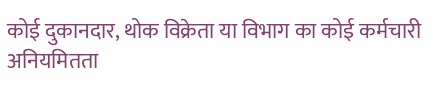कोई दुकानदार, थोक विक्रेता या विभाग का कोई कर्मचारी अनियमितता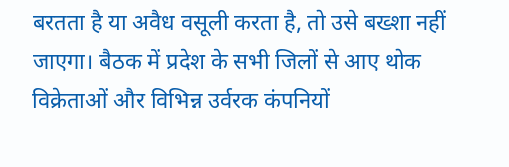बरतता है या अवैध वसूली करता है, तो उसे बख्शा नहीं जाएगा। बैठक में प्रदेश के सभी जिलों से आए थोक विक्रेताओं और विभिन्न उर्वरक कंपनियों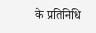के प्रतिनिधि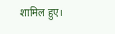शामिल हुए।